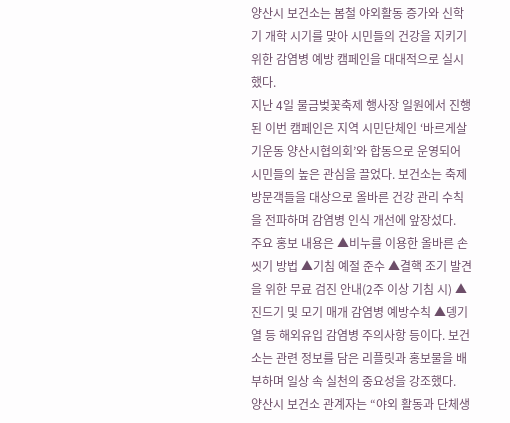양산시 보건소는 봄철 야외활동 증가와 신학기 개학 시기를 맞아 시민들의 건강을 지키기 위한 감염병 예방 캠페인을 대대적으로 실시했다.
지난 4일 물금벚꽃축제 행사장 일원에서 진행된 이번 캠페인은 지역 시민단체인 ‘바르게살기운동 양산시협의회’와 합동으로 운영되어 시민들의 높은 관심을 끌었다. 보건소는 축제 방문객들을 대상으로 올바른 건강 관리 수칙을 전파하며 감염병 인식 개선에 앞장섰다.
주요 홍보 내용은 ▲비누를 이용한 올바른 손 씻기 방법 ▲기침 예절 준수 ▲결핵 조기 발견을 위한 무료 검진 안내(2주 이상 기침 시) ▲진드기 및 모기 매개 감염병 예방수칙 ▲뎅기열 등 해외유입 감염병 주의사항 등이다. 보건소는 관련 정보를 담은 리플릿과 홍보물을 배부하며 일상 속 실천의 중요성을 강조했다.
양산시 보건소 관계자는 “야외 활동과 단체생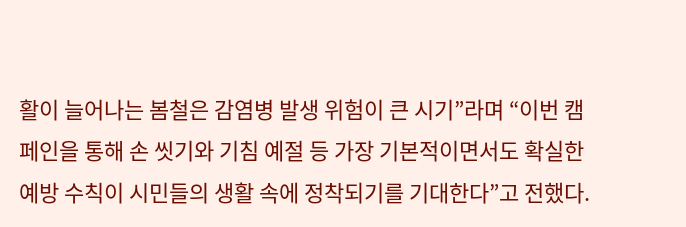활이 늘어나는 봄철은 감염병 발생 위험이 큰 시기”라며 “이번 캠페인을 통해 손 씻기와 기침 예절 등 가장 기본적이면서도 확실한 예방 수칙이 시민들의 생활 속에 정착되기를 기대한다”고 전했다.